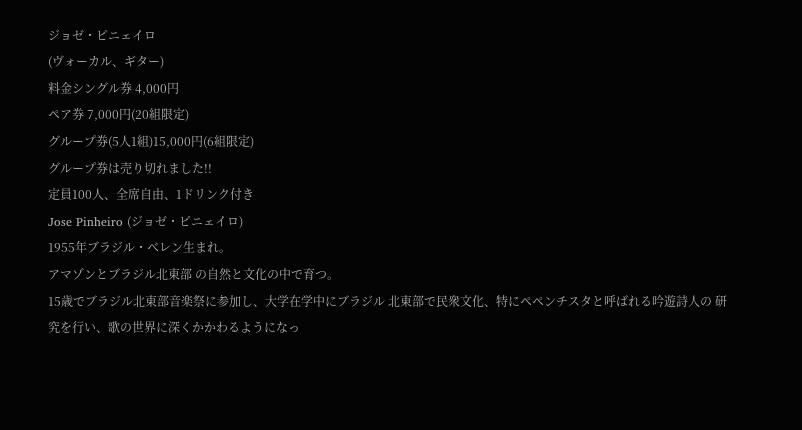ジョゼ・ピニェイロ
(ヴォーカル、ギター)
料金シングル券 4,000円
ペア券 7,000円(20組限定)
グループ券(5人1組)15,000円(6組限定)
グループ券は売り切れました!!
定員100人、全席自由、1ドリンク付き
Jose Pinheiro (ジョゼ・ピニェイロ)
1955年ブラジル・ベレン生まれ。
アマゾンとブラジル北東部 の自然と文化の中で育つ。
15歳でブラジル北東部音楽祭に参加し、大学在学中にブラジル 北東部で民衆文化、特にペペンチスタと呼ばれる吟遊詩人の 研究を行い、歌の世界に深くかかわるようになっ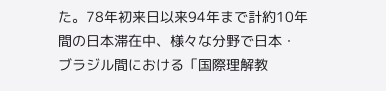た。78年初来日以来94年まで計約10年間の日本滞在中、様々な分野で日本・ブラジル間における「国際理解教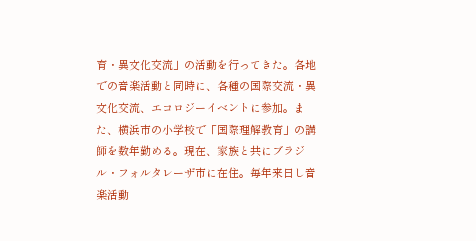育・異文化交流」の活動を行ってきた。各地での音楽活動と同時に、各種の国際交流・異文化交流、エコロジーイベントに参加。また、横浜市の小学校で「国際理解教育」の講師を数年勤める。現在、家族と共にブラジル・フォルタレーザ市に在住。毎年来日し音楽活動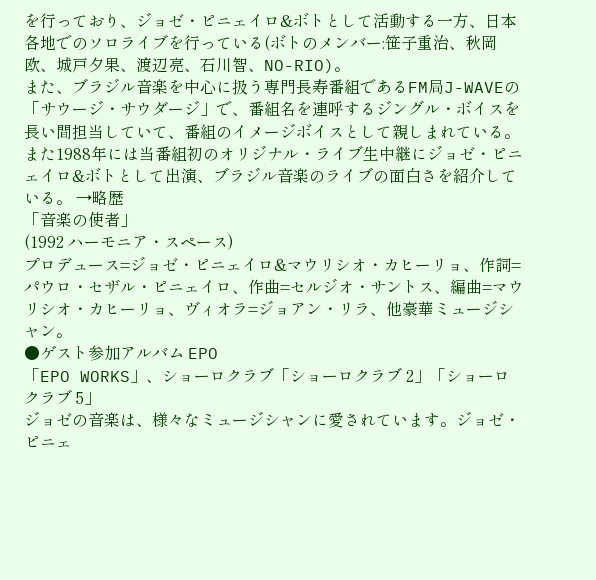を行っており、ジョゼ・ピニェイロ&ボトとして活動する一方、日本各地でのソロライブを行っている(ボトのメンバー:笹子重治、秋岡欧、城戸夕果、渡辺亮、石川智、NO-RIO)。
また、ブラジル音楽を中心に扱う専門長寿番組であるFM局J-WAVEの「サウージ・サウダージ」で、番組名を連呼するジングル・ボイスを長い間担当していて、番組のイメージボイスとして親しまれている。また1988年には当番組初のオリジナル・ライブ生中継にジョゼ・ピニェイロ&ボトとして出演、ブラジル音楽のライブの面白さを紹介している。 →略歴
「音楽の使者」
(1992 ハーモニア・スペース)
プロデュース=ジョゼ・ピニェイロ&マウリシオ・カヒーリョ、作詞=パウロ・セザル・ピニェイロ、作曲=セルジオ・サントス、編曲=マウリシオ・カヒーリョ、ヴィオラ=ジョアン・リラ、他豪華ミュージシャン。
●ゲスト参加アルバム EPO
「EPO WORKS」、ショーロクラブ「ショーロクラブ 2」「ショーロクラブ 5」
ジョゼの音楽は、様々なミュージシャンに愛されています。ジョゼ・ピニェ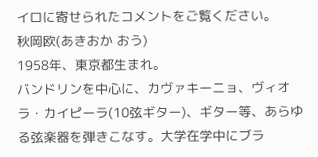イロに寄せられたコメントをご覧ください。
秋岡欧(あきおか おう)
1958年、東京都生まれ。
バンドリンを中心に、カヴァキーニョ、ヴィオラ・カイピーラ(10弦ギター)、ギター等、あらゆる弦楽器を弾きこなす。大学在学中にブラ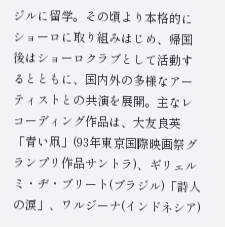ジルに留学。その頃より本格的にショーロに取り組みはじめ、帰国後はショーロクラブとして活動するとともに、国内外の多様なアーティストとの共演を展開。主なレコーディング作品は、大友良英「青い凧」(93年東京国際映画祭グランプリ作品サントラ)、ギリェルミ・ヂ・ブリート(ブラジル)「詩人の涙」、ワルジーナ(インドネシア)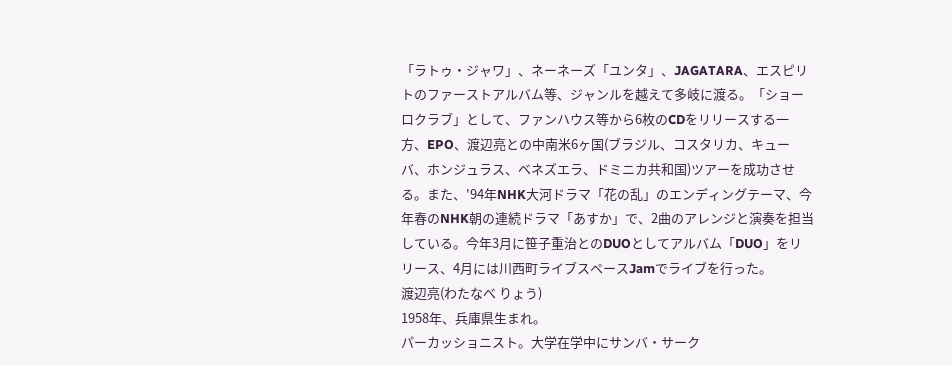「ラトゥ・ジャワ」、ネーネーズ「ユンタ」、JAGATARA、エスピリトのファーストアルバム等、ジャンルを越えて多岐に渡る。「ショーロクラブ」として、ファンハウス等から6枚のCDをリリースする一方、EPO、渡辺亮との中南米6ヶ国(ブラジル、コスタリカ、キューバ、ホンジュラス、ベネズエラ、ドミニカ共和国)ツアーを成功させる。また、'94年NHK大河ドラマ「花の乱」のエンディングテーマ、今年春のNHK朝の連続ドラマ「あすか」で、2曲のアレンジと演奏を担当している。今年3月に笹子重治とのDUOとしてアルバム「DUO」をリリース、4月には川西町ライブスペースJamでライブを行った。
渡辺亮(わたなべ りょう)
1958年、兵庫県生まれ。
パーカッショニスト。大学在学中にサンバ・サーク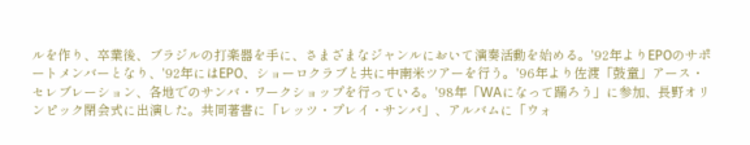ルを作り、卒業後、ブラジルの打楽器を手に、さまざまなジャンルにおいて演奏活動を始める。'92年よりEPOのサポートメンバーとなり、'92年にはEPO、ショーロクラブと共に中南米ツアーを行う。'96年より佐渡「鼓童」アース・セレブレーション、各地でのサンバ・ワークショップを行っている。'98年「WAになって踊ろう」に参加、長野オリンピック閉会式に出演した。共同著書に「レッツ・プレイ・サンバ」、アルバムに「ウォ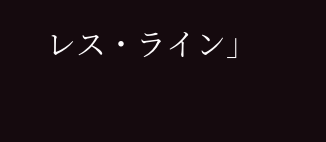レス・ライン」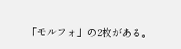「モルフォ」の2枚がある。